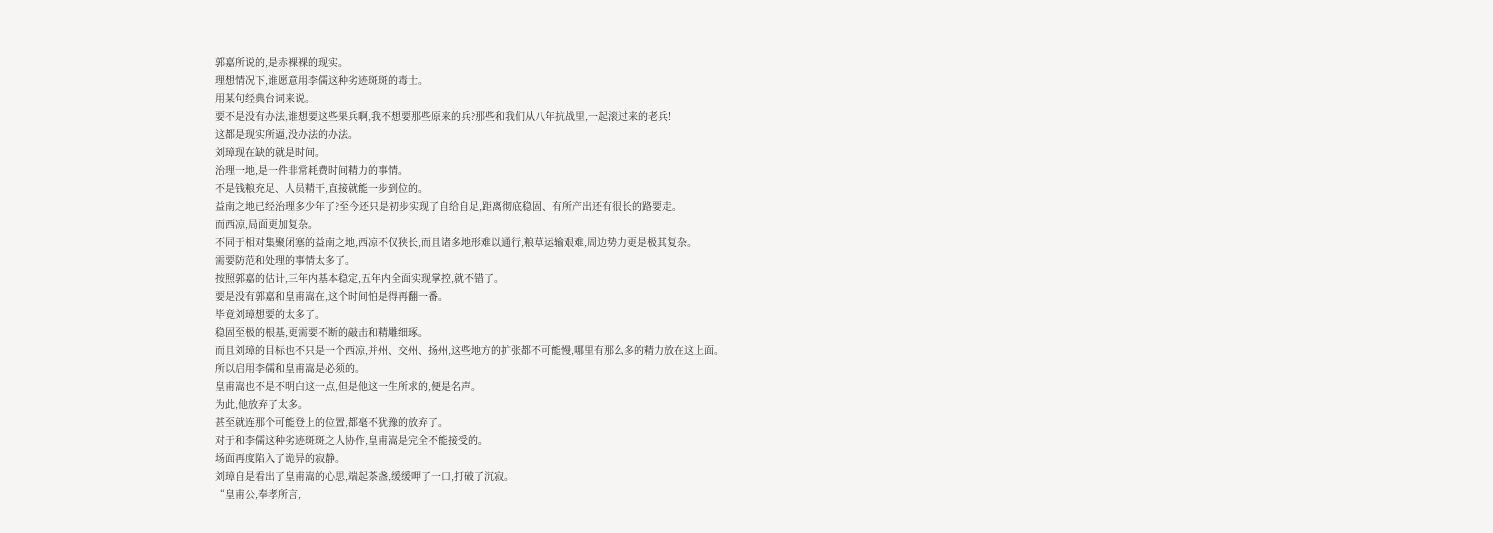郭嘉所说的,是赤裸裸的现实。
理想情况下,谁愿意用李儒这种劣迹斑斑的毒士。
用某句经典台词来说。
要不是没有办法,谁想要这些果兵啊,我不想要那些原来的兵?那些和我们从八年抗战里,一起滚过来的老兵!
这都是现实所逼,没办法的办法。
刘璋现在缺的就是时间。
治理一地,是一件非常耗费时间精力的事情。
不是钱粮充足、人员精干,直接就能一步到位的。
益南之地已经治理多少年了?至今还只是初步实现了自给自足,距离彻底稳固、有所产出还有很长的路要走。
而西凉,局面更加复杂。
不同于相对集聚闭塞的益南之地,西凉不仅狭长,而且诸多地形难以通行,粮草运输艰难,周边势力更是极其复杂。
需要防范和处理的事情太多了。
按照郭嘉的估计,三年内基本稳定,五年内全面实现掌控,就不错了。
要是没有郭嘉和皇甫嵩在,这个时间怕是得再翻一番。
毕竟刘璋想要的太多了。
稳固至极的根基,更需要不断的敲击和精雕细琢。
而且刘璋的目标也不只是一个西凉,并州、交州、扬州,这些地方的扩张都不可能慢,哪里有那么多的精力放在这上面。
所以启用李儒和皇甫嵩是必须的。
皇甫嵩也不是不明白这一点,但是他这一生所求的,便是名声。
为此,他放弃了太多。
甚至就连那个可能登上的位置,都毫不犹豫的放弃了。
对于和李儒这种劣迹斑斑之人协作,皇甫嵩是完全不能接受的。
场面再度陷入了诡异的寂静。
刘璋自是看出了皇甫嵩的心思,端起茶盏,缓缓呷了一口,打破了沉寂。
“皇甫公,奉孝所言,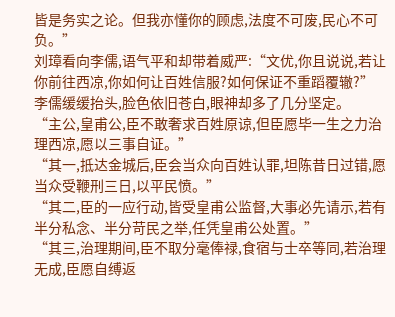皆是务实之论。但我亦懂你的顾虑,法度不可废,民心不可负。”
刘璋看向李儒,语气平和却带着威严:“文优,你且说说,若让你前往西凉,你如何让百姓信服?如何保证不重蹈覆辙?”
李儒缓缓抬头,脸色依旧苍白,眼神却多了几分坚定。
“主公,皇甫公,臣不敢奢求百姓原谅,但臣愿毕一生之力治理西凉,愿以三事自证。”
“其一,抵达金城后,臣会当众向百姓认罪,坦陈昔日过错,愿当众受鞭刑三日,以平民愤。”
“其二,臣的一应行动,皆受皇甫公监督,大事必先请示,若有半分私念、半分苛民之举,任凭皇甫公处置。”
“其三,治理期间,臣不取分毫俸禄,食宿与士卒等同,若治理无成,臣愿自缚返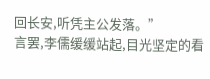回长安,听凭主公发落。”
言罢,李儒缓缓站起,目光坚定的看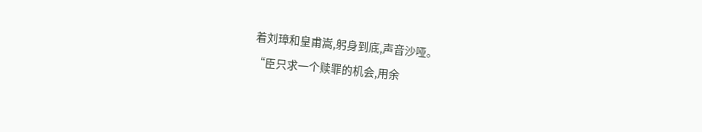着刘璋和皇甫嵩,躬身到底,声音沙哑。
“臣只求一个赎罪的机会,用余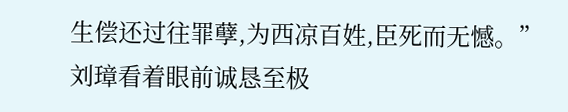生偿还过往罪孽,为西凉百姓,臣死而无憾。”
刘璋看着眼前诚恳至极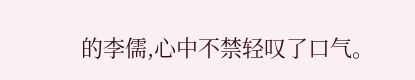的李儒,心中不禁轻叹了口气。